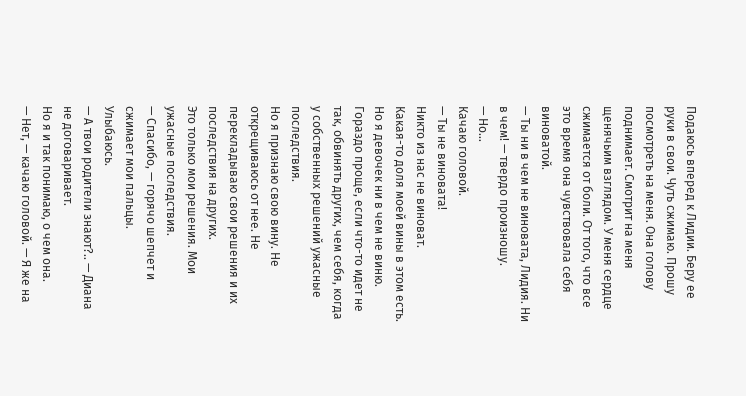Подаюсь вперед к Лидии. Беру ее руки в свои. Чуть сжимаю. Прошу посмотреть на меня. Она голову поднимает. Смотрит на меня щенячьим взглядом. У меня сердце сжимается от боли. От того, что все это время она чувствовала себя виноватой.
— Ты ни в чем не виновата, Лидия. Ни в чем! — твердо произношу.
— Но…
Качаю головой.
— Ты не виновата!
Никто из нас не виноват.
Какая-то доля моей вины в этом есть. Но я девочек ни в чем не виню.
Гораздо проще, если что-то идет не так, обвинять других, чем себя, когда у собственных решений ужасные последствия.
Но я признаю свою вину. Не открещиваюсь от нее. Не перекладываю свои решения и их последствия на других.
Это только мои решения. Мои ужасные последствия.
— Спасибо, — горячо шепчет и сжимает мои пальцы.
Улыбаюсь.
— А твои родители знают?.. — Диана не договаривает.
Но я и так понимаю, о чем она.
— Нет, — качаю головой. — Я же на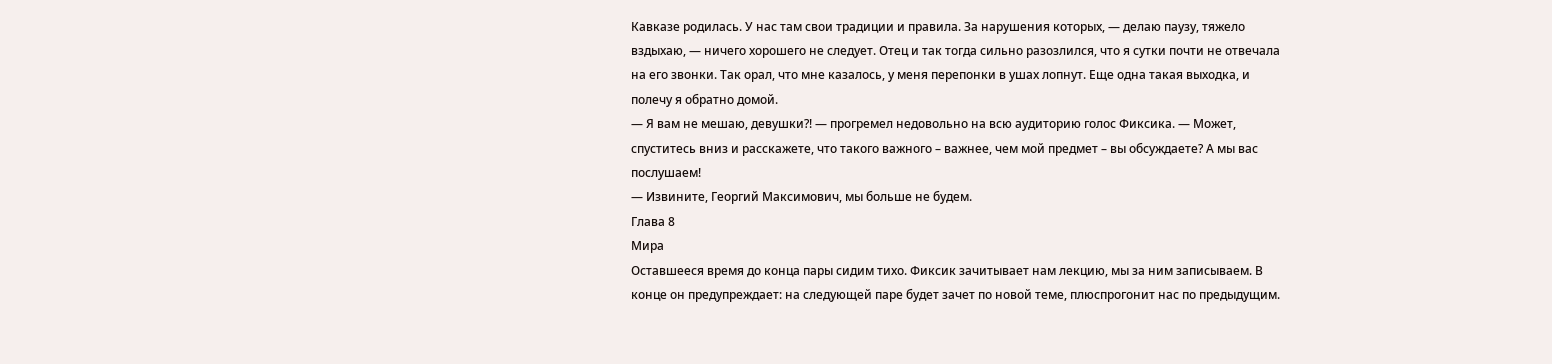Кавказе родилась. У нас там свои традиции и правила. За нарушения которых, — делаю паузу, тяжело вздыхаю, — ничего хорошего не следует. Отец и так тогда сильно разозлился, что я сутки почти не отвечала на его звонки. Так орал, что мне казалось, у меня перепонки в ушах лопнут. Еще одна такая выходка, и полечу я обратно домой.
— Я вам не мешаю, девушки?! — прогремел недовольно на всю аудиторию голос Фиксика. — Может, спуститесь вниз и расскажете, что такого важного – важнее, чем мой предмет – вы обсуждаете? А мы вас послушаем!
— Извините, Георгий Максимович, мы больше не будем.
Глава 8
Мира
Оставшееся время до конца пары сидим тихо. Фиксик зачитывает нам лекцию, мы за ним записываем. В конце он предупреждает: на следующей паре будет зачет по новой теме, плюспрогонит нас по предыдущим.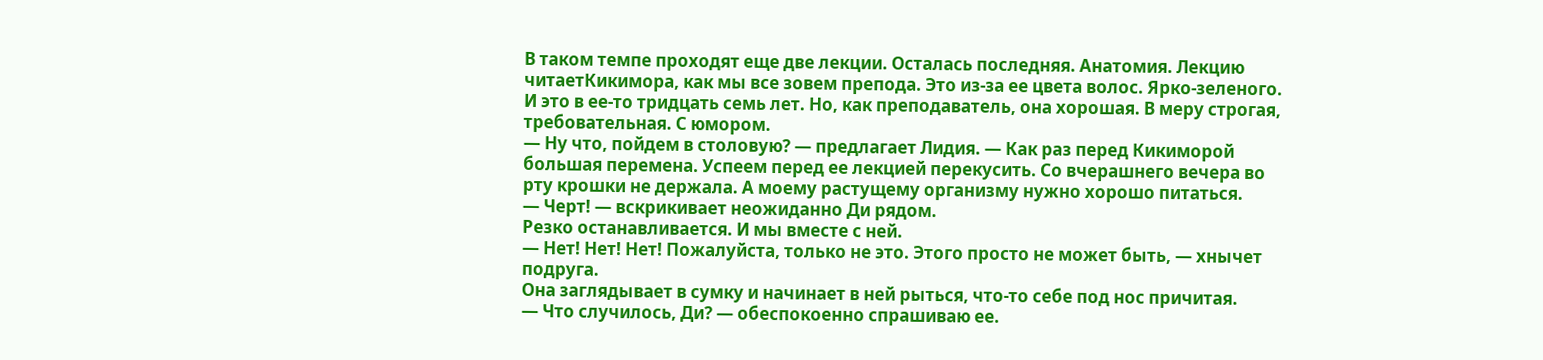В таком темпе проходят еще две лекции. Осталась последняя. Анатомия. Лекцию читаетКикимора, как мы все зовем препода. Это из-за ее цвета волос. Ярко-зеленого. И это в ее-то тридцать семь лет. Но, как преподаватель, она хорошая. В меру строгая, требовательная. С юмором.
— Ну что, пойдем в столовую? — предлагает Лидия. — Как раз перед Кикиморой большая перемена. Успеем перед ее лекцией перекусить. Со вчерашнего вечера во рту крошки не держала. А моему растущему организму нужно хорошо питаться.
— Черт! — вскрикивает неожиданно Ди рядом.
Резко останавливается. И мы вместе с ней.
— Нет! Нет! Нет! Пожалуйста, только не это. Этого просто не может быть, — хнычет подруга.
Она заглядывает в сумку и начинает в ней рыться, что-то себе под нос причитая.
— Что случилось, Ди? — обеспокоенно спрашиваю ее.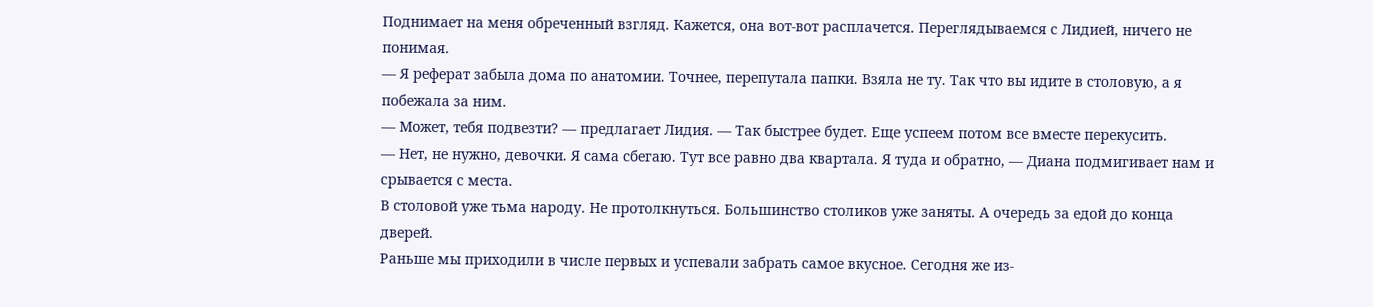Поднимает на меня обреченный взгляд. Кажется, она вот-вот расплачется. Переглядываемся с Лидией, ничего не понимая.
— Я реферат забыла дома по анатомии. Точнее, перепутала папки. Взяла не ту. Так что вы идите в столовую, а я побежала за ним.
— Может, тебя подвезти? — предлагает Лидия. — Так быстрее будет. Еще успеем потом все вместе перекусить.
— Нет, не нужно, девочки. Я сама сбегаю. Тут все равно два квартала. Я туда и обратно, — Диана подмигивает нам и срывается с места.
В столовой уже тьма народу. Не протолкнуться. Большинство столиков уже заняты. А очередь за едой до конца дверей.
Раньше мы приходили в числе первых и успевали забрать самое вкусное. Сегодня же из-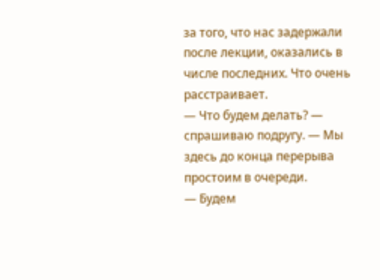за того, что нас задержали после лекции, оказались в числе последних. Что очень расстраивает.
— Что будем делать? — спрашиваю подругу. — Мы здесь до конца перерыва простоим в очереди.
— Будем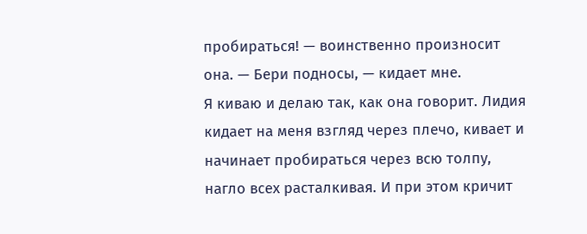пробираться! — воинственно произносит она. — Бери подносы, — кидает мне.
Я киваю и делаю так, как она говорит. Лидия кидает на меня взгляд через плечо, кивает и начинает пробираться через всю толпу, нагло всех расталкивая. И при этом кричит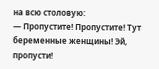на всю столовую:
— Пропустите! Пропустите! Тут беременные женщины! Эй, пропусти!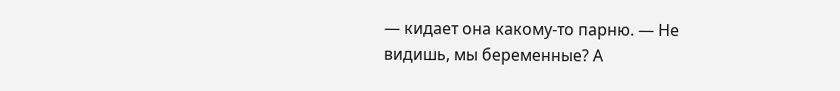— кидает она какому-то парню. — Не видишь, мы беременные? А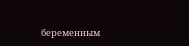беременным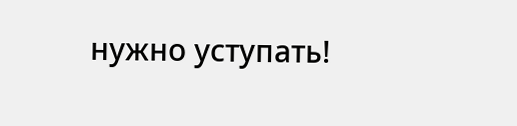нужно уступать!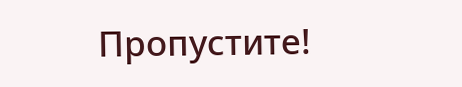Пропустите!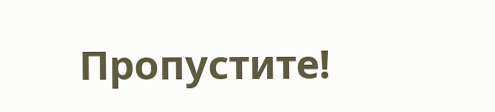Пропустите!